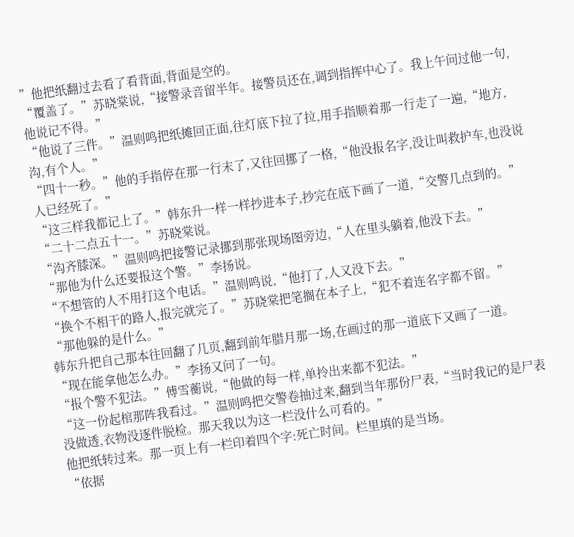”他把纸翻过去看了看背面,背面是空的。
“覆盖了。”苏晓棠说,“接警录音留半年。接警员还在,调到指挥中心了。我上午问过他一句,他说记不得。”
“他说了三件。”温则鸣把纸摊回正面,往灯底下拉了拉,用手指顺着那一行走了一遍,“地方,沟,有个人。”
“四十一秒。”他的手指停在那一行末了,又往回挪了一格,“他没报名字,没让叫救护车,也没说人已经死了。”
“这三样我都记上了。”韩东升一样一样抄进本子,抄完在底下画了一道,“交警几点到的。”
“二十二点五十一。”苏晓棠说。
“沟齐膝深。”温则鸣把接警记录挪到那张现场图旁边,“人在里头躺着,他没下去。”
“那他为什么还要报这个警。”李扬说。
“不想管的人不用打这个电话。”温则鸣说,“他打了,人又没下去。”
“换个不相干的路人,报完就完了。”苏晓棠把笔搁在本子上,“犯不着连名字都不留。”
“那他躲的是什么。”
韩东升把自己那本往回翻了几页,翻到前年腊月那一场,在画过的那一道底下又画了一道。
“现在能拿他怎么办。”李扬又问了一句。
“报个警不犯法。”傅雪蘅说,“他做的每一样,单拎出来都不犯法。”
“这一份起棺那阵我看过。”温则鸣把交警卷抽过来,翻到当年那份尸表,“当时我记的是尸表没做透,衣物没逐件脱检。那天我以为这一栏没什么可看的。”
他把纸转过来。那一页上有一栏印着四个字:死亡时间。栏里填的是当场。
“依据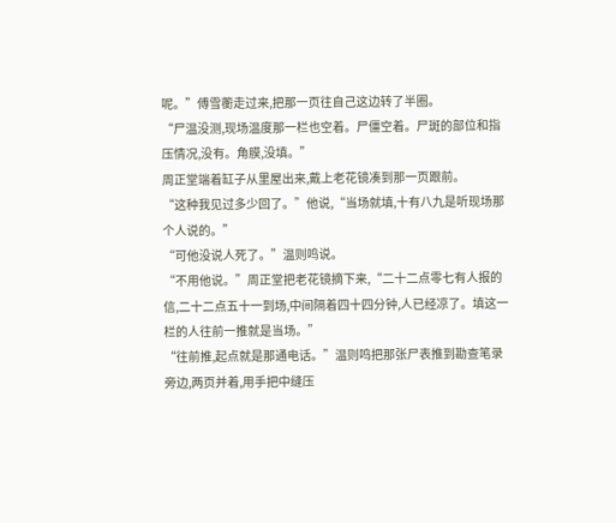呢。”傅雪蘅走过来,把那一页往自己这边转了半圈。
“尸温没测,现场温度那一栏也空着。尸僵空着。尸斑的部位和指压情况,没有。角膜,没填。”
周正堂端着缸子从里屋出来,戴上老花镜凑到那一页跟前。
“这种我见过多少回了。”他说,“当场就填,十有八九是听现场那个人说的。”
“可他没说人死了。”温则鸣说。
“不用他说。”周正堂把老花镜摘下来,“二十二点零七有人报的信,二十二点五十一到场,中间隔着四十四分钟,人已经凉了。填这一栏的人往前一推就是当场。”
“往前推,起点就是那通电话。”温则鸣把那张尸表推到勘查笔录旁边,两页并着,用手把中缝压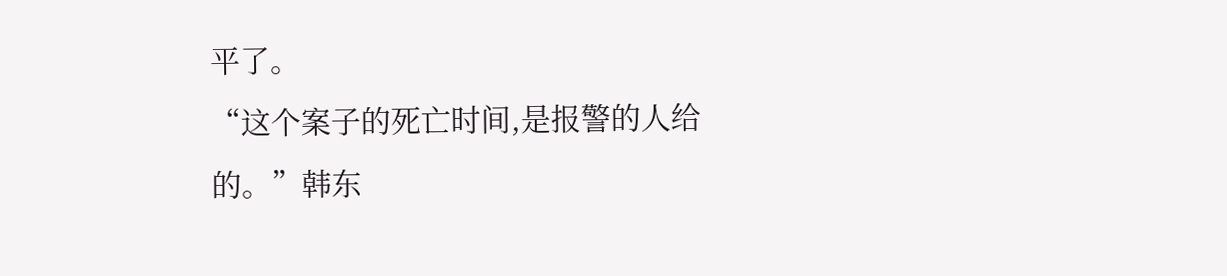平了。
“这个案子的死亡时间,是报警的人给的。”韩东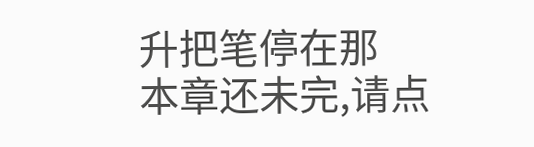升把笔停在那
本章还未完,请点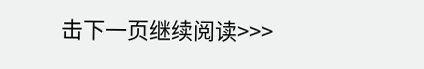击下一页继续阅读>>>